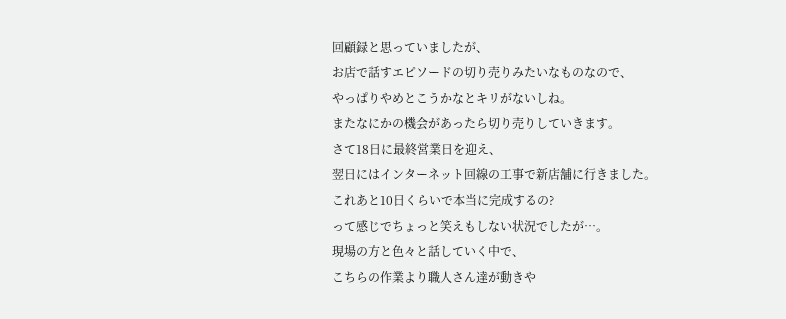回顧録と思っていましたが、
お店で話すエピソードの切り売りみたいなものなので、
やっぱりやめとこうかなとキリがないしね。
またなにかの機会があったら切り売りしていきます。
さて18日に最終営業日を迎え、
翌日にはインターネット回線の工事で新店舗に行きました。
これあと10日くらいで本当に完成するの?
って感じでちょっと笑えもしない状況でしたが…。
現場の方と色々と話していく中で、
こちらの作業より職人さん達が動きや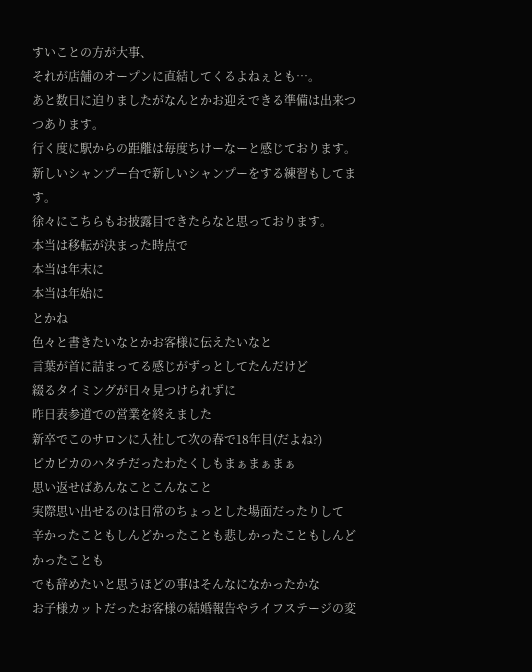すいことの方が大事、
それが店舗のオープンに直結してくるよねぇとも…。
あと数日に迫りましたがなんとかお迎えできる準備は出来つつあります。
行く度に駅からの距離は毎度ちけーなーと感じております。
新しいシャンプー台で新しいシャンプーをする練習もしてます。
徐々にこちらもお披露目できたらなと思っております。
本当は移転が決まった時点で
本当は年末に
本当は年始に
とかね
色々と書きたいなとかお客様に伝えたいなと
言葉が首に詰まってる感じがずっとしてたんだけど
綴るタイミングが日々見つけられずに
昨日表参道での営業を終えました
新卒でこのサロンに入社して次の春で18年目(だよね?)
ピカピカのハタチだったわたくしもまぁまぁまぁ
思い返せばあんなことこんなこと
実際思い出せるのは日常のちょっとした場面だったりして
辛かったこともしんどかったことも悲しかったこともしんどかったことも
でも辞めたいと思うほどの事はそんなになかったかな
お子様カットだったお客様の結婚報告やライフステージの変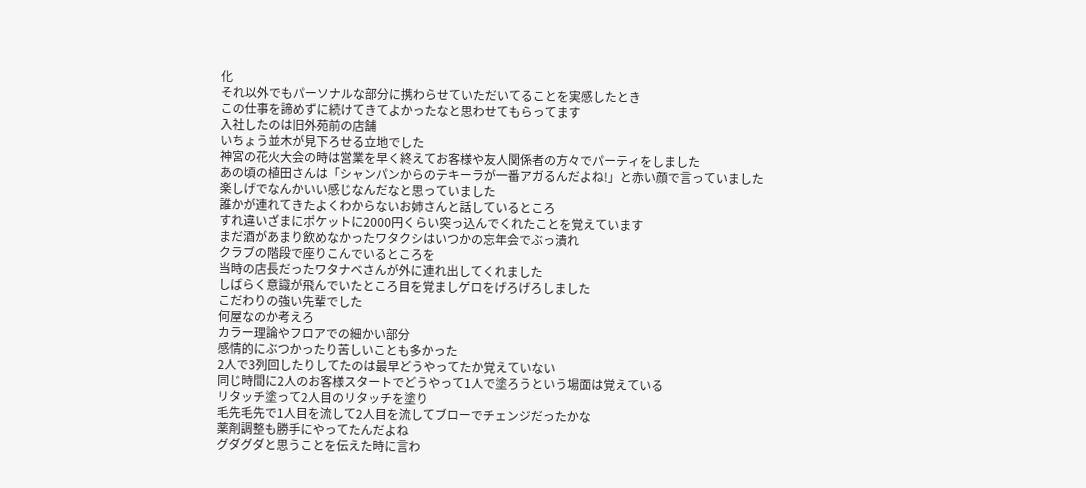化
それ以外でもパーソナルな部分に携わらせていただいてることを実感したとき
この仕事を諦めずに続けてきてよかったなと思わせてもらってます
入社したのは旧外苑前の店舗
いちょう並木が見下ろせる立地でした
神宮の花火大会の時は営業を早く終えてお客様や友人関係者の方々でパーティをしました
あの頃の植田さんは「シャンパンからのテキーラが一番アガるんだよね!」と赤い顔で言っていました
楽しげでなんかいい感じなんだなと思っていました
誰かが連れてきたよくわからないお姉さんと話しているところ
すれ違いざまにポケットに2000円くらい突っ込んでくれたことを覚えています
まだ酒があまり飲めなかったワタクシはいつかの忘年会でぶっ潰れ
クラブの階段で座りこんでいるところを
当時の店長だったワタナベさんが外に連れ出してくれました
しばらく意識が飛んでいたところ目を覚ましゲロをげろげろしました
こだわりの強い先輩でした
何屋なのか考えろ
カラー理論やフロアでの細かい部分
感情的にぶつかったり苦しいことも多かった
2人で3列回したりしてたのは最早どうやってたか覚えていない
同じ時間に2人のお客様スタートでどうやって1人で塗ろうという場面は覚えている
リタッチ塗って2人目のリタッチを塗り
毛先毛先で1人目を流して2人目を流してブローでチェンジだったかな
薬剤調整も勝手にやってたんだよね
グダグダと思うことを伝えた時に言わ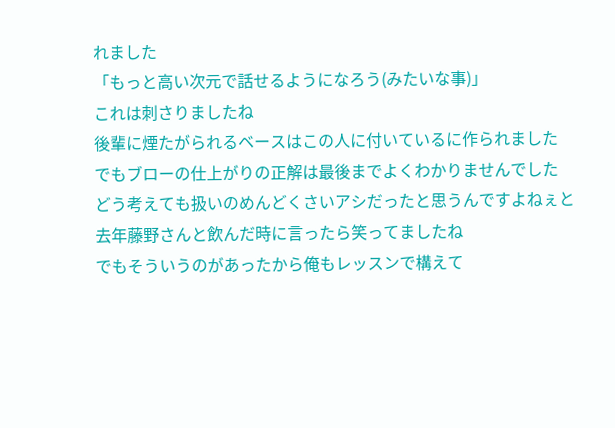れました
「もっと高い次元で話せるようになろう(みたいな事)」
これは刺さりましたね
後輩に煙たがられるベースはこの人に付いているに作られました
でもブローの仕上がりの正解は最後までよくわかりませんでした
どう考えても扱いのめんどくさいアシだったと思うんですよねぇと
去年藤野さんと飲んだ時に言ったら笑ってましたね
でもそういうのがあったから俺もレッスンで構えて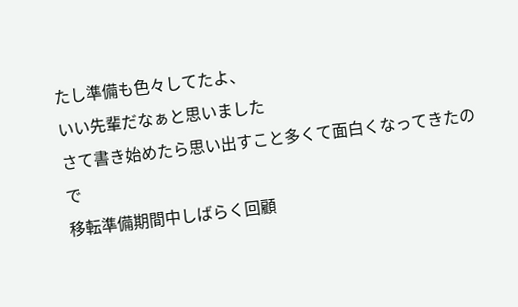たし準備も色々してたよ、
いい先輩だなぁと思いました
さて書き始めたら思い出すこと多くて面白くなってきたので
移転準備期間中しばらく回顧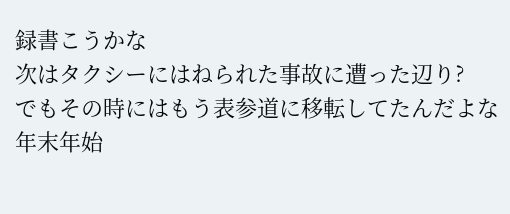録書こうかな
次はタクシーにはねられた事故に遭った辺り?
でもその時にはもう表参道に移転してたんだよな
年末年始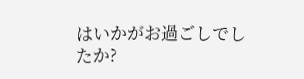はいかがお過ごしでしたか?